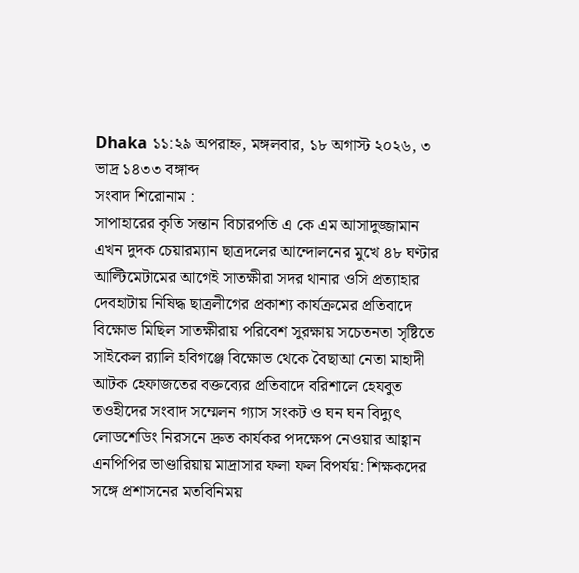Dhaka ১১:২৯ অপরাহ্ন, মঙ্গলবার, ১৮ অগাস্ট ২০২৬, ৩ ভাদ্র ১৪৩৩ বঙ্গাব্দ
সংবাদ শিরোনাম :
সাপাহারের কৃতি সন্তান বিচারপতি এ কে এম আসাদুজ্জামান এখন দুদক চেয়ারম্যান ছাত্রদলের আন্দোলনের মুখে ৪৮ ঘণ্টার আল্টিমেটামের আগেই সাতক্ষীরা সদর থানার ওসি প্রত্যাহার দেবহাটায় নিষিদ্ধ ছাত্রলীগের প্রকাশ্য কার্যক্রমের প্রতিবাদে বিক্ষোভ মিছিল সাতক্ষীরায় পরিবেশ সুরক্ষায় সচেতনতা সৃষ্টিতে সাইকেল র‍্যালি হবিগঞ্জে বিক্ষোভ থেকে বৈছাআ নেতা মাহাদী আটক হেফাজতের বক্তব্যের প্রতিবাদে বরিশালে হেযবুত তওহীদের সংবাদ সম্মেলন গ্যাস সংকট ও ঘন ঘন বিদ্যুৎ লোডশেডিং নিরসনে দ্রুত কার্যকর পদক্ষেপ নেওয়ার আহ্বান এনপিপির ভাণ্ডারিয়ায় মাদ্রাসার ফলা ফল বিপর্যয়: শিক্ষকদের সঙ্গে প্রশাসনের মতবিনিময়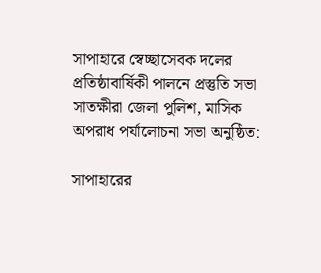সাপাহারে স্বেচ্ছাসেবক দলের প্রতিষ্ঠাবার্ষিকী পালনে প্রস্তুতি সভা সাতক্ষীরা জেলা পুলিশ, মাসিক অপরাধ পর্যালোচনা সভা অনুষ্ঠিত:

সাপাহারের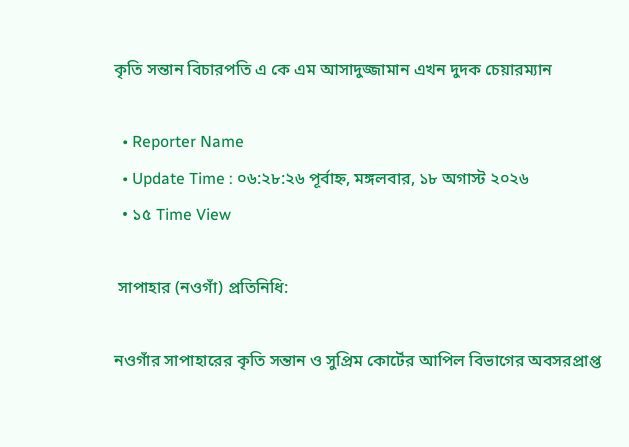কৃতি সন্তান বিচারপতি এ কে এম আসাদুজ্জামান এখন দুদক চেয়ারম্যান

  • Reporter Name
  • Update Time : ০৬:২৮:২৬ পূর্বাহ্ন, মঙ্গলবার, ১৮ অগাস্ট ২০২৬
  • ১৫ Time View

 সাপাহার (নওগাঁ) প্রতিনিধি:

নওগাঁর সাপাহারের কৃতি সন্তান ও সুপ্রিম কোর্টের আপিল বিভাগের অবসরপ্রাপ্ত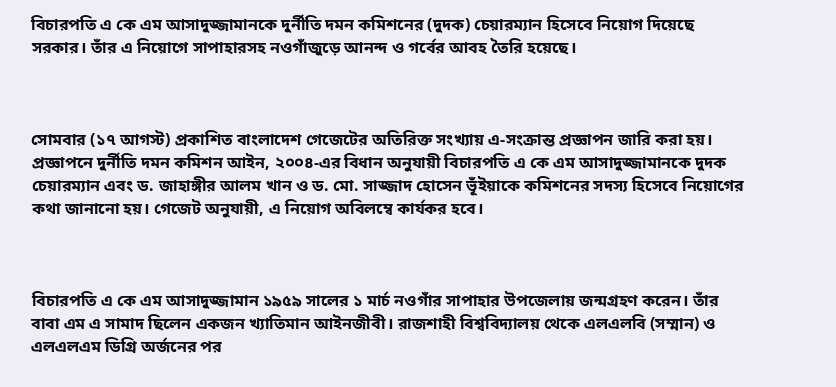বিচারপতি এ কে এম আসাদুজ্জামানকে দুর্নীতি দমন কমিশনের (দুদক) চেয়ারম্যান হিসেবে নিয়োগ দিয়েছে সরকার। তাঁর এ নিয়োগে সাপাহারসহ নওগাঁজুড়ে আনন্দ ও গর্বের আবহ তৈরি হয়েছে।



সোমবার (১৭ আগস্ট) প্রকাশিত বাংলাদেশ গেজেটের অতিরিক্ত সংখ্যায় এ-সংক্রান্ত প্রজ্ঞাপন জারি করা হয়। প্রজ্ঞাপনে দুর্নীতি দমন কমিশন আইন, ২০০৪-এর বিধান অনুযায়ী বিচারপতি এ কে এম আসাদুজ্জামানকে দুদক চেয়ারম্যান এবং ড. জাহাঙ্গীর আলম খান ও ড. মো. সাজ্জাদ হোসেন ভূঁইয়াকে কমিশনের সদস্য হিসেবে নিয়োগের কথা জানানো হয়। গেজেট অনুযায়ী, এ নিয়োগ অবিলম্বে কার্যকর হবে।



বিচারপতি এ কে এম আসাদুজ্জামান ১৯৫৯ সালের ১ মার্চ নওগাঁর সাপাহার উপজেলায় জন্মগ্রহণ করেন। তাঁর বাবা এম এ সামাদ ছিলেন একজন খ্যাতিমান আইনজীবী। রাজশাহী বিশ্ববিদ্যালয় থেকে এলএলবি (সম্মান) ও এলএলএম ডিগ্রি অর্জনের পর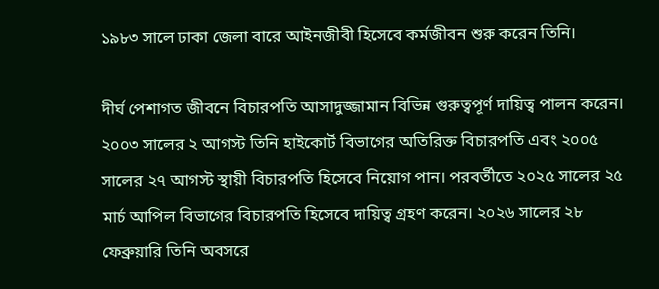১৯৮৩ সালে ঢাকা জেলা বারে আইনজীবী হিসেবে কর্মজীবন শুরু করেন তিনি।

দীর্ঘ পেশাগত জীবনে বিচারপতি আসাদুজ্জামান বিভিন্ন গুরুত্বপূর্ণ দায়িত্ব পালন করেন। ২০০৩ সালের ২ আগস্ট তিনি হাইকোর্ট বিভাগের অতিরিক্ত বিচারপতি এবং ২০০৫ সালের ২৭ আগস্ট স্থায়ী বিচারপতি হিসেবে নিয়োগ পান। পরবর্তীতে ২০২৫ সালের ২৫ মার্চ আপিল বিভাগের বিচারপতি হিসেবে দায়িত্ব গ্রহণ করেন। ২০২৬ সালের ২৮ ফেব্রুয়ারি তিনি অবসরে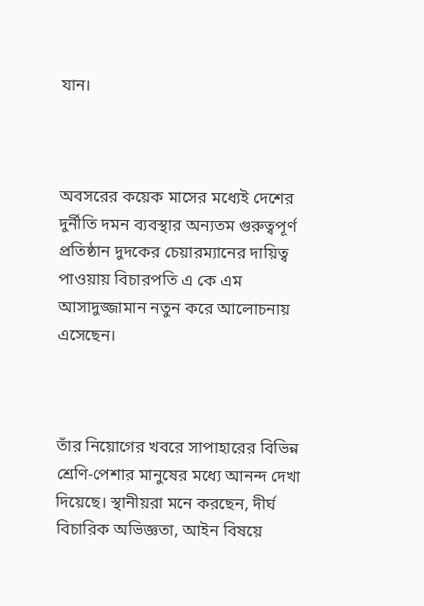যান।



অবসরের কয়েক মাসের মধ্যেই দেশের দুর্নীতি দমন ব্যবস্থার অন্যতম গুরুত্বপূর্ণ প্রতিষ্ঠান দুদকের চেয়ারম্যানের দায়িত্ব পাওয়ায় বিচারপতি এ কে এম আসাদুজ্জামান নতুন করে আলোচনায় এসেছেন।



তাঁর নিয়োগের খবরে সাপাহারের বিভিন্ন শ্রেণি-পেশার মানুষের মধ্যে আনন্দ দেখা দিয়েছে। স্থানীয়রা মনে করছেন, দীর্ঘ বিচারিক অভিজ্ঞতা, আইন বিষয়ে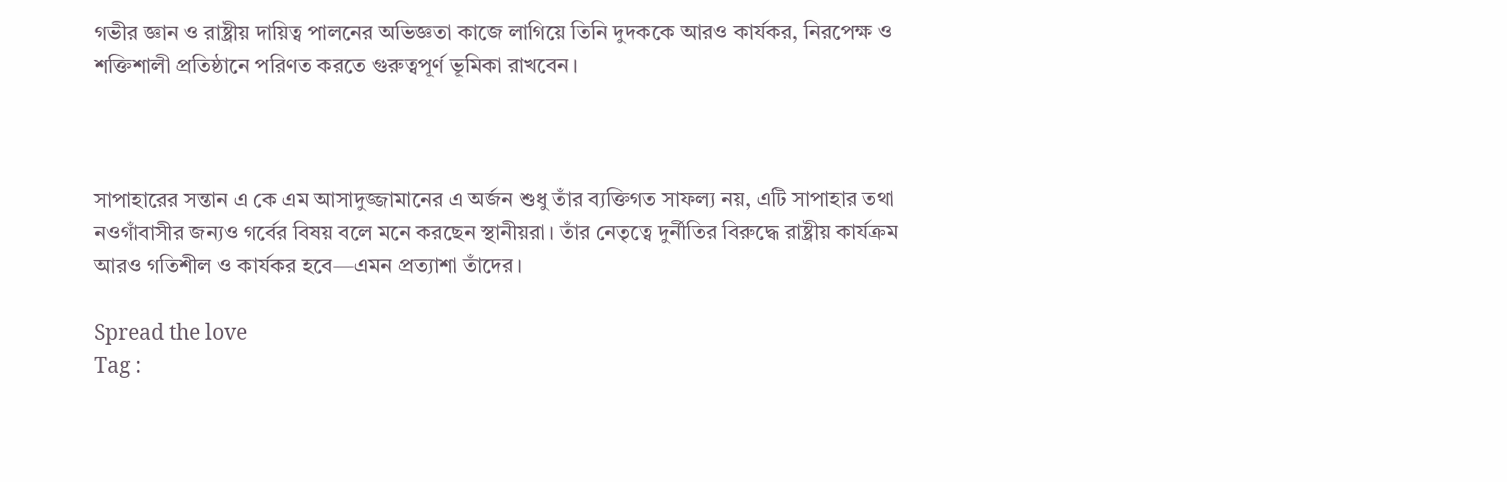গভীর জ্ঞান ও রাষ্ট্রীয় দায়িত্ব পালনের অভিজ্ঞতা কাজে লাগিয়ে তিনি দুদককে আরও কার্যকর, নিরপেক্ষ ও শক্তিশালী প্রতিষ্ঠানে পরিণত করতে গুরুত্বপূর্ণ ভূমিকা রাখবেন।



সাপাহারের সন্তান এ কে এম আসাদুজ্জামানের এ অর্জন শুধু তাঁর ব্যক্তিগত সাফল্য নয়, এটি সাপাহার তথা নওগাঁবাসীর জন্যও গর্বের বিষয় বলে মনে করছেন স্থানীয়রা। তাঁর নেতৃত্বে দুর্নীতির বিরুদ্ধে রাষ্ট্রীয় কার্যক্রম আরও গতিশীল ও কার্যকর হবে—এমন প্রত্যাশা তাঁদের।

Spread the love
Tag :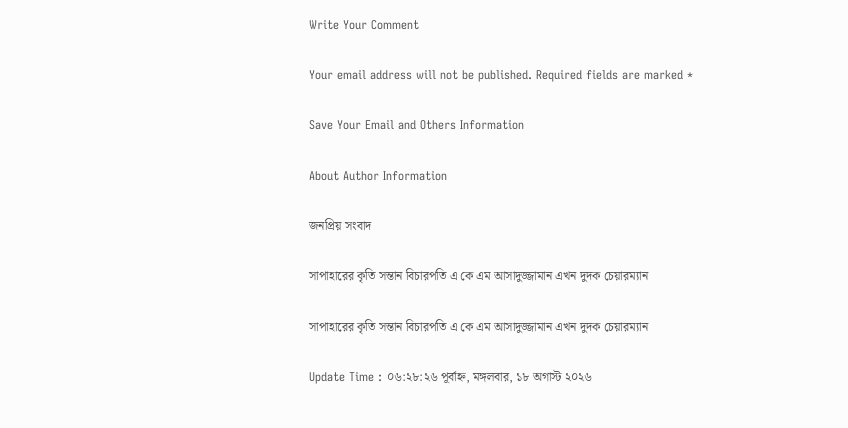Write Your Comment

Your email address will not be published. Required fields are marked *

Save Your Email and Others Information

About Author Information

জনপ্রিয় সংবাদ

সাপাহারের কৃতি সন্তান বিচারপতি এ কে এম আসাদুজ্জামান এখন দুদক চেয়ারম্যান

সাপাহারের কৃতি সন্তান বিচারপতি এ কে এম আসাদুজ্জামান এখন দুদক চেয়ারম্যান

Update Time : ০৬:২৮:২৬ পূর্বাহ্ন, মঙ্গলবার, ১৮ অগাস্ট ২০২৬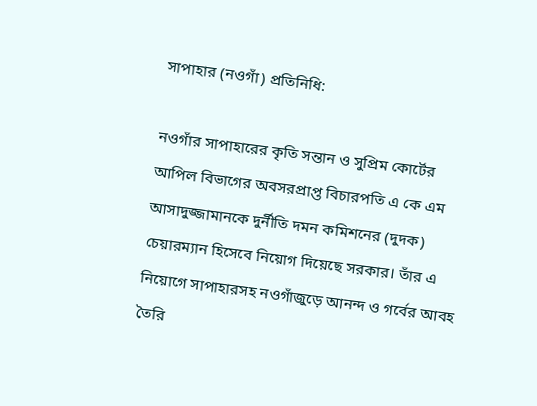সাপাহার (নওগাঁ) প্রতিনিধি:

নওগাঁর সাপাহারের কৃতি সন্তান ও সুপ্রিম কোর্টের আপিল বিভাগের অবসরপ্রাপ্ত বিচারপতি এ কে এম আসাদুজ্জামানকে দুর্নীতি দমন কমিশনের (দুদক) চেয়ারম্যান হিসেবে নিয়োগ দিয়েছে সরকার। তাঁর এ নিয়োগে সাপাহারসহ নওগাঁজুড়ে আনন্দ ও গর্বের আবহ তৈরি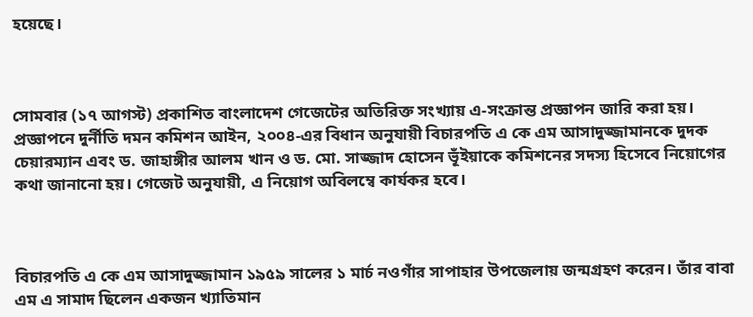হয়েছে।



সোমবার (১৭ আগস্ট) প্রকাশিত বাংলাদেশ গেজেটের অতিরিক্ত সংখ্যায় এ-সংক্রান্ত প্রজ্ঞাপন জারি করা হয়। প্রজ্ঞাপনে দুর্নীতি দমন কমিশন আইন, ২০০৪-এর বিধান অনুযায়ী বিচারপতি এ কে এম আসাদুজ্জামানকে দুদক চেয়ারম্যান এবং ড. জাহাঙ্গীর আলম খান ও ড. মো. সাজ্জাদ হোসেন ভূঁইয়াকে কমিশনের সদস্য হিসেবে নিয়োগের কথা জানানো হয়। গেজেট অনুযায়ী, এ নিয়োগ অবিলম্বে কার্যকর হবে।



বিচারপতি এ কে এম আসাদুজ্জামান ১৯৫৯ সালের ১ মার্চ নওগাঁর সাপাহার উপজেলায় জন্মগ্রহণ করেন। তাঁর বাবা এম এ সামাদ ছিলেন একজন খ্যাতিমান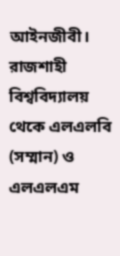আইনজীবী। রাজশাহী বিশ্ববিদ্যালয় থেকে এলএলবি (সম্মান) ও এলএলএম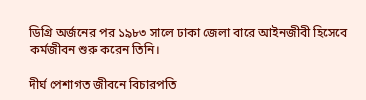ডিগ্রি অর্জনের পর ১৯৮৩ সালে ঢাকা জেলা বারে আইনজীবী হিসেবে কর্মজীবন শুরু করেন তিনি।

দীর্ঘ পেশাগত জীবনে বিচারপতি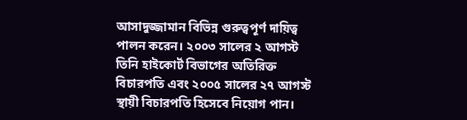আসাদুজ্জামান বিভিন্ন গুরুত্বপূর্ণ দায়িত্ব পালন করেন। ২০০৩ সালের ২ আগস্ট তিনি হাইকোর্ট বিভাগের অতিরিক্ত বিচারপতি এবং ২০০৫ সালের ২৭ আগস্ট স্থায়ী বিচারপতি হিসেবে নিয়োগ পান।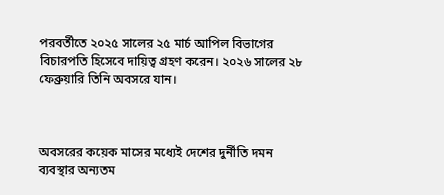পরবর্তীতে ২০২৫ সালের ২৫ মার্চ আপিল বিভাগের বিচারপতি হিসেবে দায়িত্ব গ্রহণ করেন। ২০২৬ সালের ২৮ ফেব্রুয়ারি তিনি অবসরে যান।



অবসরের কয়েক মাসের মধ্যেই দেশের দুর্নীতি দমন ব্যবস্থার অন্যতম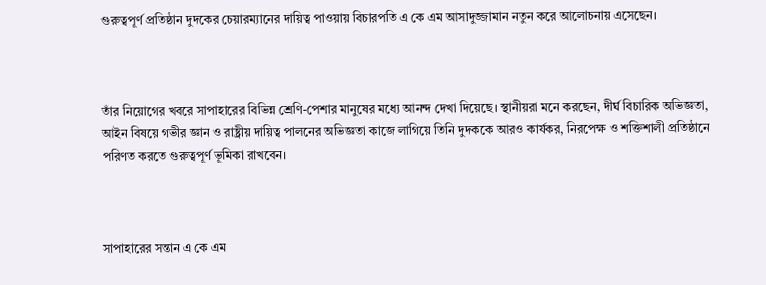গুরুত্বপূর্ণ প্রতিষ্ঠান দুদকের চেয়ারম্যানের দায়িত্ব পাওয়ায় বিচারপতি এ কে এম আসাদুজ্জামান নতুন করে আলোচনায় এসেছেন।



তাঁর নিয়োগের খবরে সাপাহারের বিভিন্ন শ্রেণি-পেশার মানুষের মধ্যে আনন্দ দেখা দিয়েছে। স্থানীয়রা মনে করছেন, দীর্ঘ বিচারিক অভিজ্ঞতা, আইন বিষয়ে গভীর জ্ঞান ও রাষ্ট্রীয় দায়িত্ব পালনের অভিজ্ঞতা কাজে লাগিয়ে তিনি দুদককে আরও কার্যকর, নিরপেক্ষ ও শক্তিশালী প্রতিষ্ঠানে পরিণত করতে গুরুত্বপূর্ণ ভূমিকা রাখবেন।



সাপাহারের সন্তান এ কে এম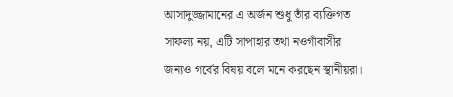আসাদুজ্জামানের এ অর্জন শুধু তাঁর ব্যক্তিগত সাফল্য নয়, এটি সাপাহার তথা নওগাঁবাসীর জন্যও গর্বের বিষয় বলে মনে করছেন স্থানীয়রা।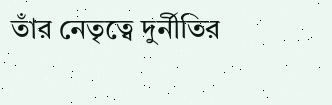তাঁর নেতৃত্বে দুর্নীতির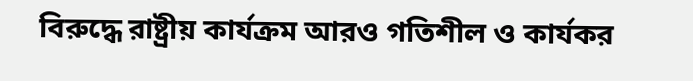বিরুদ্ধে রাষ্ট্রীয় কার্যক্রম আরও গতিশীল ও কার্যকর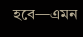হবে—এমন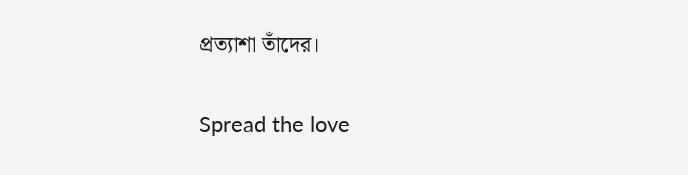প্রত্যাশা তাঁদের।

Spread the love